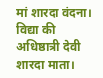मां शारदा वंदना।
विद्या की अधिष्ठात्री देवी शारदा माता।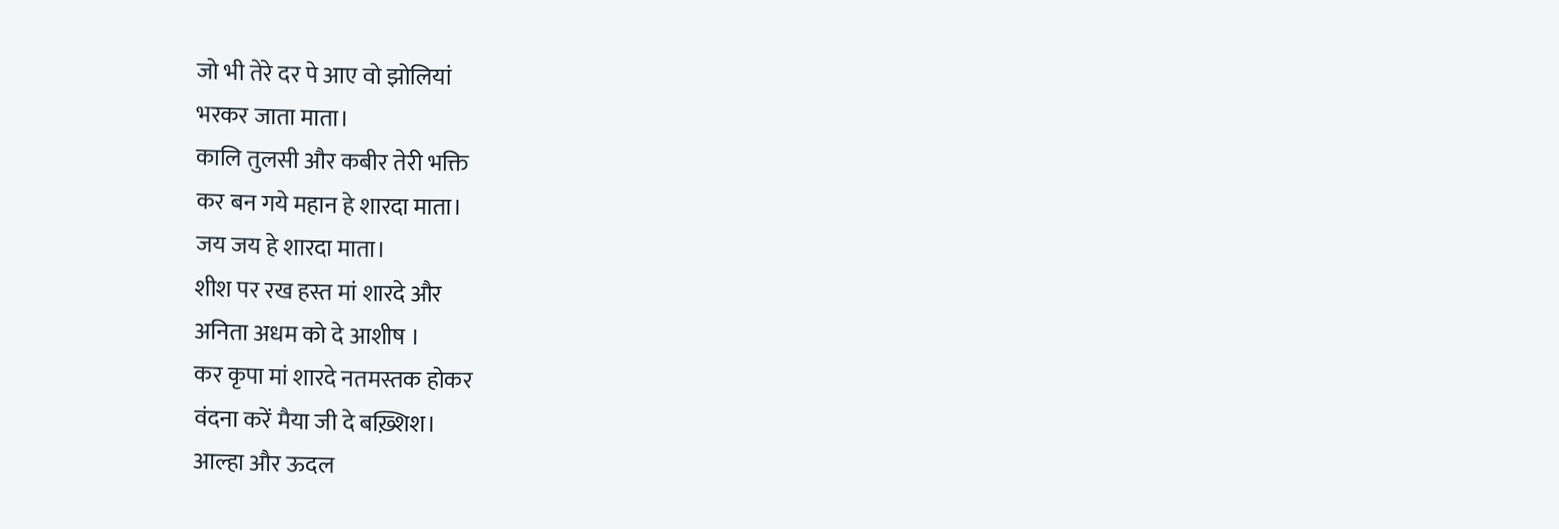जो भी तेरे दर पे आए वो झोलियां
भरकर जाता माता।
कालि तुलसी और कबीर तेरी भक्ति
कर बन गये महान हे शारदा माता।
जय जय हे शारदा माता।
शीश पर रख हस्त मां शारदे और
अनिता अधम को दे आशीष ।
कर कृपा मां शारदे नतमस्तक होकर
वंदना करें मैया जी दे बख़्शिश।
आल्हा और ऊदल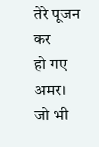तेरे पूजन कर
हो गए अमर।
जो भी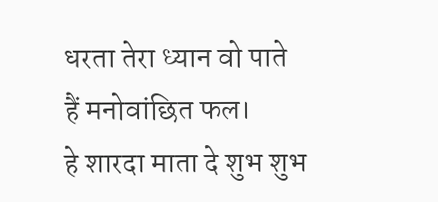धरता तेरा ध्यान वो पाते
हैं मनोवांछित फल।
हे शारदा माता दे शुभ शुभ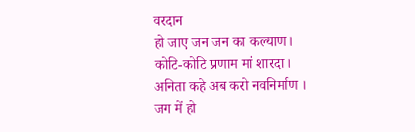वरदान
हो जाए जन जन का कल्याण।
कोटि-कोटि प्रणाम मां शारदा।
अनिता कहे अब करो नवनिर्माण ।
जग में हो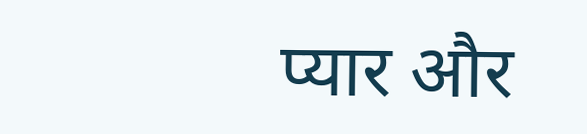प्यार और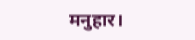मनुहार।